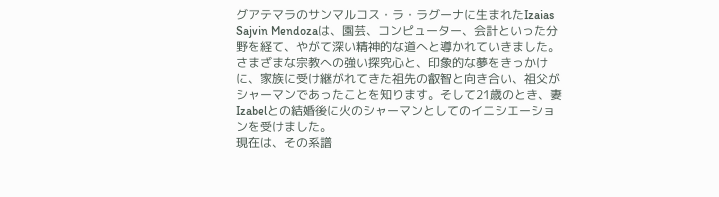グアテマラのサンマルコス・ラ・ラグーナに生まれたIzaias Sajvin Mendozaは、園芸、コンピューター、会計といった分野を経て、やがて深い精神的な道へと導かれていきました。さまざまな宗教への強い探究心と、印象的な夢をきっかけに、家族に受け継がれてきた祖先の叡智と向き合い、祖父がシャーマンであったことを知ります。そして21歳のとき、妻Izabelとの結婚後に火のシャーマンとしてのイニシエーションを受けました。
現在は、その系譜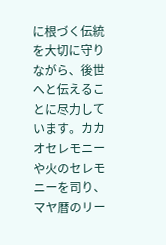に根づく伝統を大切に守りながら、後世へと伝えることに尽力しています。カカオセレモニーや火のセレモニーを司り、マヤ暦のリー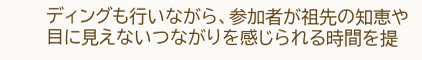ディングも行いながら、参加者が祖先の知恵や目に見えないつながりを感じられる時間を提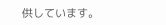供しています。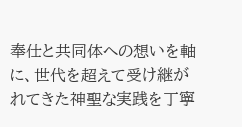奉仕と共同体への想いを軸に、世代を超えて受け継がれてきた神聖な実践を丁寧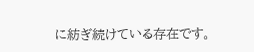に紡ぎ続けている存在です。